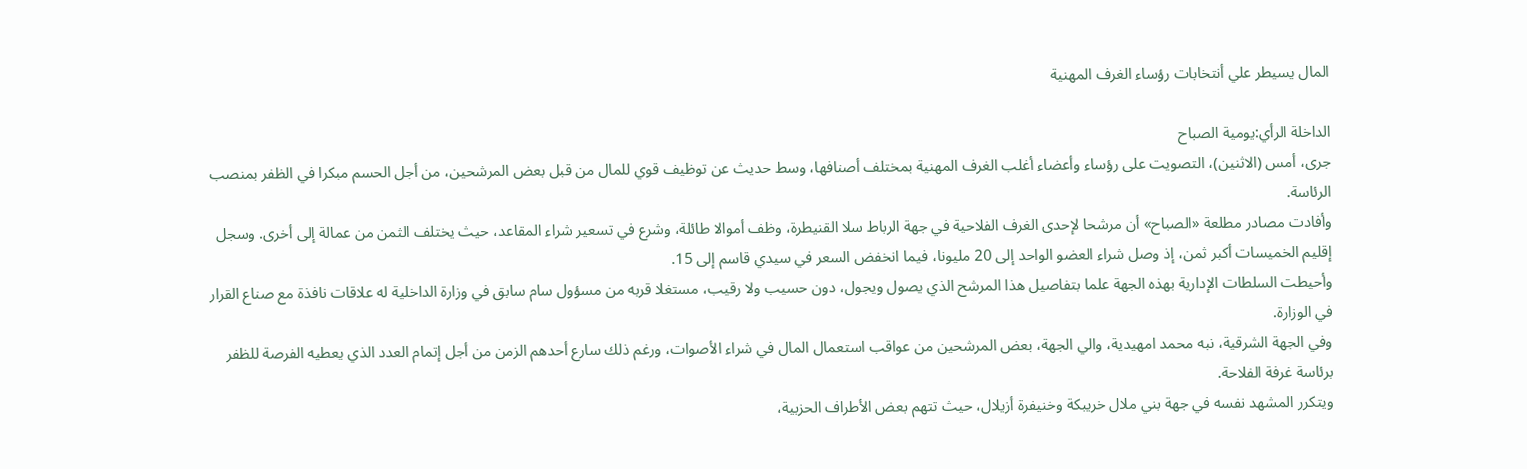المال يسيطر علي أنتخابات رؤساء الغرف المهنية

الداخلة الرأي:يومية الصباح
جرى، أمس (الاثنين)، التصويت على رؤساء وأعضاء أغلب الغرف المهنية بمختلف أصنافها، وسط حديث عن توظيف قوي للمال من قبل بعض المرشحين، من أجل الحسم مبكرا في الظفر بمنصب الرئاسة.
وأفادت مصادر مطلعة «الصباح» أن مرشحا لإحدى الغرف الفلاحية في جهة الرباط سلا القنيطرة، وظف أموالا طائلة، وشرع في تسعير شراء المقاعد، حيث يختلف الثمن من عمالة إلى أخرى. وسجل إقليم الخميسات أكبر ثمن، إذ وصل شراء العضو الواحد إلى 20 مليونا، فيما انخفض السعر في سيدي قاسم إلى 15.
وأحيطت السلطات الإدارية بهذه الجهة علما بتفاصيل هذا المرشح الذي يصول ويجول، دون حسيب ولا رقيب، مستغلا قربه من مسؤول سام سابق في وزارة الداخلية له علاقات نافذة مع صناع القرار في الوزارة.
وفي الجهة الشرقية، نبه محمد امهيدية، والي الجهة، بعض المرشحين من عواقب استعمال المال في شراء الأصوات، ورغم ذلك سارع أحدهم الزمن من أجل إتمام العدد الذي يعطيه الفرصة للظفر برئاسة غرفة الفلاحة.
ويتكرر المشهد نفسه في جهة بني ملال خريبكة وخنيفرة أزيلال، حيث تتهم بعض الأطراف الحزبية،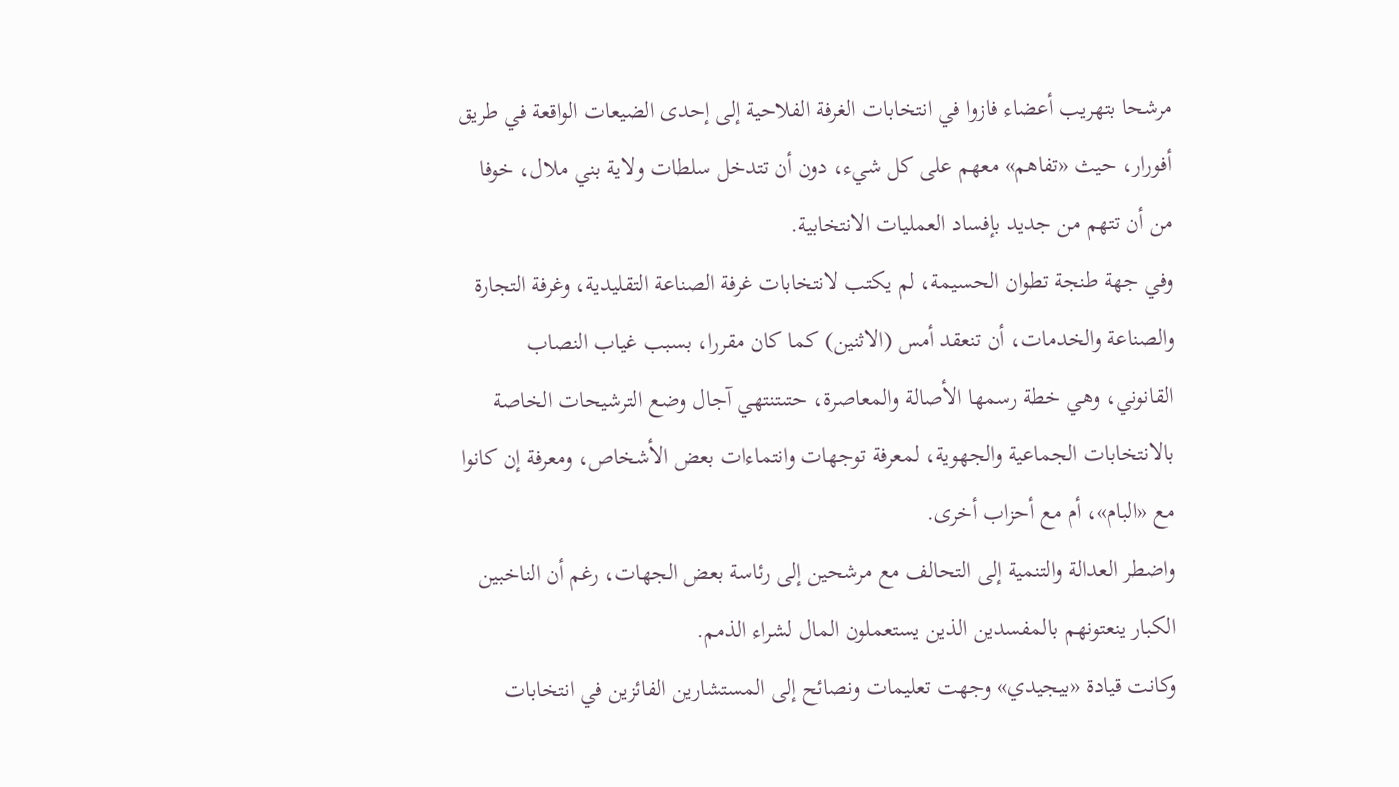مرشحا بتهريب أعضاء فازوا في انتخابات الغرفة الفلاحية إلى إحدى الضيعات الواقعة في طريق أفورار، حيث «تفاهم» معهم على كل شيء، دون أن تتدخل سلطات ولاية بني ملال، خوفا من أن تتهم من جديد بإفساد العمليات الانتخابية.
وفي جهة طنجة تطوان الحسيمة، لم يكتب لانتخابات غرفة الصناعة التقليدية، وغرفة التجارة والصناعة والخدمات، أن تنعقد أمس (الاثنين) كما كان مقررا، بسبب غياب النصاب القانوني، وهي خطة رسمها الأصالة والمعاصرة، حتىتنتهي آجال وضع الترشيحات الخاصة بالانتخابات الجماعية والجهوية، لمعرفة توجهات وانتماءات بعض الأشخاص، ومعرفة إن كانوا مع «البام»، أم مع أحزاب أخرى.
واضطر العدالة والتنمية إلى التحالف مع مرشحين إلى رئاسة بعض الجهات، رغم أن الناخبين الكبار ينعتونهم بالمفسدين الذين يستعملون المال لشراء الذمم.
وكانت قيادة «بيجيدي» وجهت تعليمات ونصائح إلى المستشارين الفائزين في انتخابات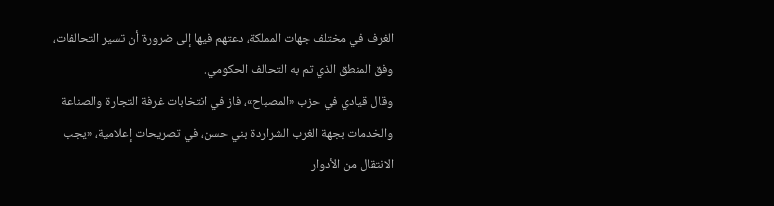الغرف في مختلف جهات المملكة، دعتهم فيها إلى ضرورة أن تسير التحالفات، وفق المنطق الذي تم به التحالف الحكومي.
وقال قيادي في حزب «المصباح»، فاز في انتخابات غرفة التجارة والصناعة والخدمات بجهة الغرب الشراردة بني حسن، في تصريحات إعلامية، «يجب الانتقال من الأدوار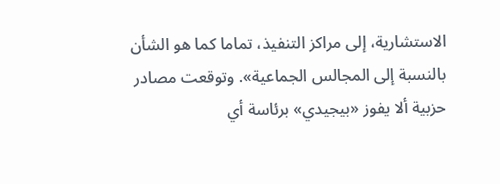الاستشارية، إلى مراكز التنفيذ، تماما كما هو الشأن بالنسبة إلى المجالس الجماعية». وتوقعت مصادر حزبية ألا يفوز «بيجيدي» برئاسة أي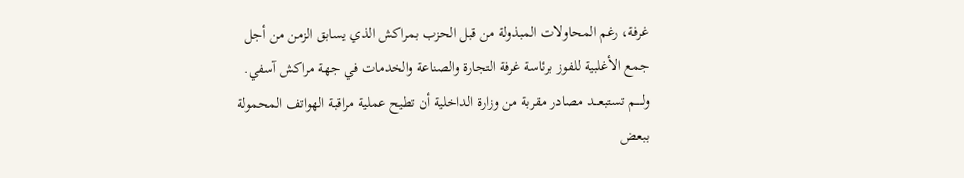غرفة، رغم المحاولات المبذولة من قبل الحزب بمراكش الذي يسابق الزمن من أجل جمع الأغلبية للفوز برئاسة غرفة التجارة والصناعة والخدمات في جهة مراكش آسفي.
ولـــــم تستبعـــد مصادر مقربة من وزارة الداخلية أن تطيح عملية مراقبة الهواتف المحمولة ببعض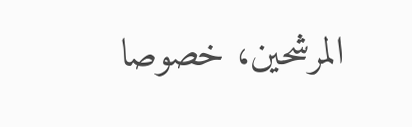المرشحين، خصوصا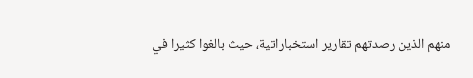منهم الذين رصدتهم تقارير استخباراتية، حيث بالغوا كثيرا في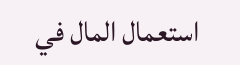استعمال المال في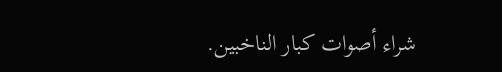شراء أصوات كبار الناخبين.